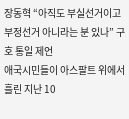장동혁 “아직도 부실선거이고 부정선거 아니라는 분 있나” 구호 통일 제언
애국시민들이 아스팔트 위에서 흘린 지난 10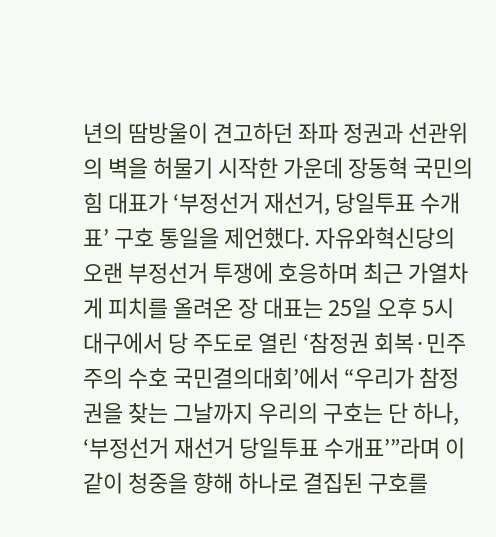년의 땀방울이 견고하던 좌파 정권과 선관위의 벽을 허물기 시작한 가운데 장동혁 국민의힘 대표가 ‘부정선거 재선거, 당일투표 수개표’ 구호 통일을 제언했다. 자유와혁신당의 오랜 부정선거 투쟁에 호응하며 최근 가열차게 피치를 올려온 장 대표는 25일 오후 5시 대구에서 당 주도로 열린 ‘참정권 회복·민주주의 수호 국민결의대회’에서 “우리가 참정권을 찾는 그날까지 우리의 구호는 단 하나, ‘부정선거 재선거 당일투표 수개표’”라며 이같이 청중을 향해 하나로 결집된 구호를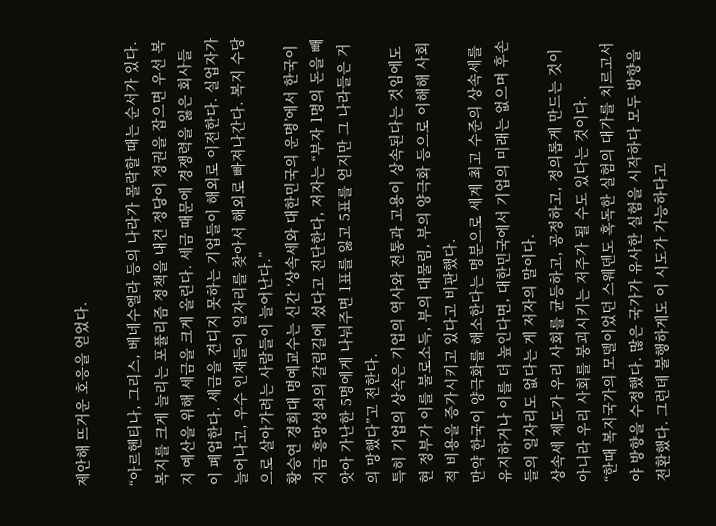제안해 뜨거운 호응을 얻었다.

“아르헨티나, 그리스, 베네수엘라 등의 나라가 몰락할 때는 순서가 있다. 복지를 크게 늘리는 포퓰리즘 정책을 내건 정당이 정권을 잡으면 우선 복지 예산을 위해 세금을 크게 올린다. 세금 때문에 경쟁력을 잃은 회사들이 폐업한다. 세금을 견디지 못하는 기업들이 해외로 이전한다. 실업자가 늘어나고, 우수 인재들이 일자리를 찾아서 해외로 빠져나간다. 복지 수당으로 살아가려는 사람들이 늘어난다.”
황승연 경희대 명예교수는 신간 ‘상속세와 대한민국의 운명’에서 한국이 지금 흥망성쇠의 갈림길에 섰다고 진단한다, 저자는 “부자 1명의 돈을 빼앗아 가난한 5명에게 나눠주면 1표를 잃고 5표를 얻지만 그 나라들은 거의 망했다”고 전한다.
특히 기업의 상속은 기업의 역사와 전통과 고용이 상속된다는 것임에도 현 정부가 이를 불로소득, 부의 대물림, 부의 양극화 등으로 이해해 사회적 비용을 증가시키고 있다고 비판했다.
만약 한국이 양극화를 해소한다는 명분으로 세계 최고 수준의 상속세를 유지하거나 이를 더 높인다면, 대한민국에서 기업의 미래는 없으며 후손들의 일자리도 없다는 게 저자의 말이다.
상속세 제도가 우리 사회를 균등하고, 공정하고, 정의롭게 만드는 것이 아니라 우리 사회를 붕괴시키는 저주가 될 수도 있다는 것이다.
“한때 복지국가의 모델이었던 스웨덴도 혹독한 실험의 대가를 치르고서야 방향을 수정했다. 많은 국가가 유사한 실험을 시작하다 모두 방향을 전환했다. 그런데 불행하게도 이 시도가 가능하다고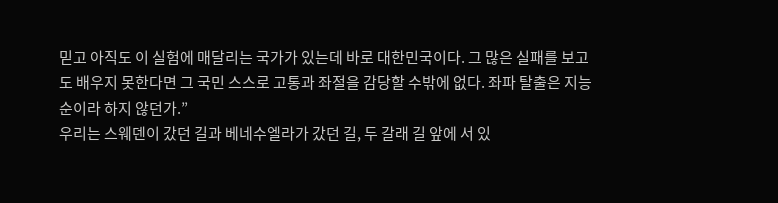믿고 아직도 이 실험에 매달리는 국가가 있는데 바로 대한민국이다. 그 많은 실패를 보고도 배우지 못한다면 그 국민 스스로 고통과 좌절을 감당할 수밖에 없다. 좌파 탈출은 지능 순이라 하지 않던가.”
우리는 스웨덴이 갔던 길과 베네수엘라가 갔던 길, 두 갈래 길 앞에 서 있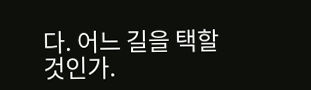다. 어느 길을 택할 것인가.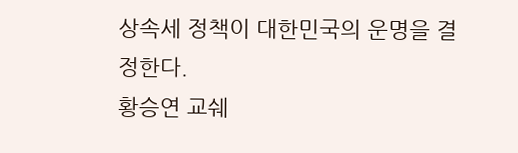상속세 정책이 대한민국의 운명을 결정한다.
황승연 교쉐